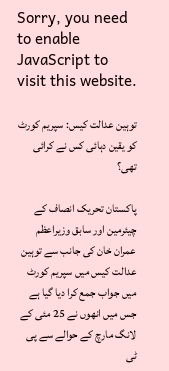Sorry, you need to enable JavaScript to visit this website.

توہین عدالت کیس: سپریم کورٹ کو یقین دہائی کس نے کرائی تھی؟

پاکستان تحریک انصاف کے چیئرمین اور سابق وزیراعظم عمران خان کی جانب سے توہین عدالت کیس میں سپریم کورٹ میں جواب جمع کرا دیا گیا ہے جس میں انھوں نے 25 مئی کے لانگ مارچ کے حوالے سے پی ٹی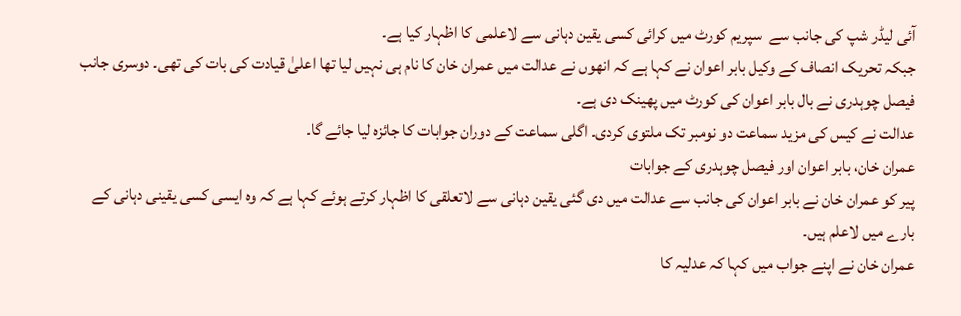آئی لیڈر شپ کی جانب سے  سپریم کورٹ میں کرائی کسی یقین دہانی سے لاعلمی کا اظہار کیا ہے۔
جبکہ تحریک انصاف کے وکیل بابر اعوان نے کہا ہے کہ انھوں نے عدالت میں عمران خان کا نام ہی نہیں لیا تھا اعلیٰ قیادت کی بات کی تھی۔ دوسری جانب فیصل چوہدری نے بال بابر اعوان کی کورٹ میں پھینک دی ہے۔
عدالت نے کیس کی مزید سماعت دو نومبر تک ملتوی کردی۔ اگلی سماعت کے دوران جوابات کا جائزہ لیا جائے گا۔
عمران خان، بابر اعوان اور فیصل چوہدری کے جوابات
پیر کو عمران خان نے بابر اعوان کی جانب سے عدالت میں دی گئی یقین دہانی سے لاتعلقی کا اظہار کرتے ہوئے کہا ہے کہ وہ ایسی کسی یقینی دہانی کے بارے میں لاعلم ہیں۔
عمران خان نے اپنے جواب میں کہا کہ عدلیہ کا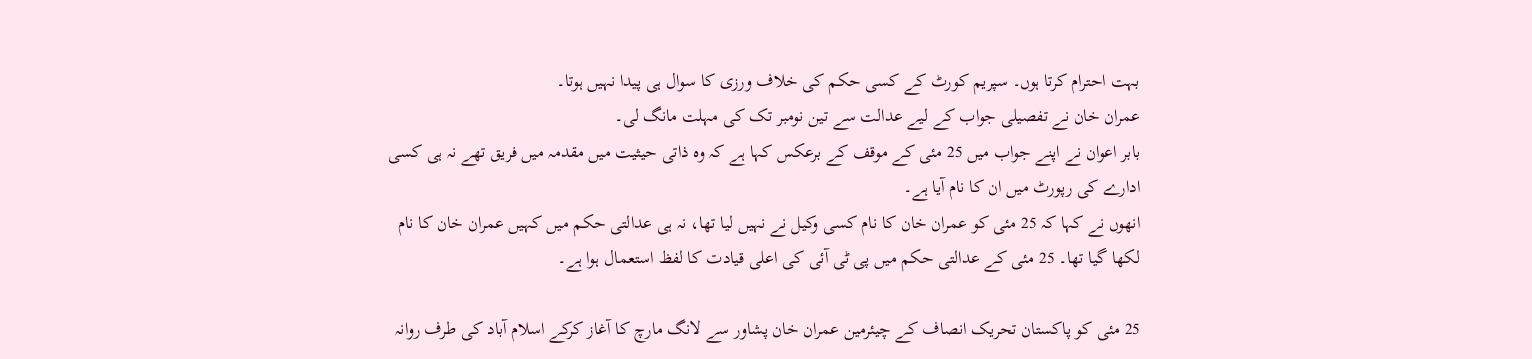بہت احترام کرتا ہوں۔ سپریم کورٹ کے کسی حکم کی خلاف ورزی کا سوال ہی پیدا نہیں ہوتا۔
عمران خان نے تفصیلی جواب کے لیے عدالت سے تین نومبر تک کی مہلت مانگ لی۔
بابر اعوان نے اپنے جواب میں 25 مئی کے موقف کے برعکس کہا ہے کہ وہ ذاتی حیثیت میں مقدمہ میں فریق تھے نہ ہی کسی ادارے کی رپورٹ میں ان کا نام آیا ہے۔
انھوں نے کہا کہ 25 مئی کو عمران خان کا نام کسی وکیل نے نہیں لیا تھا، نہ ہی عدالتی حکم میں کہیں عمران خان کا نام لکھا گیا تھا۔ 25 مئی کے عدالتی حکم میں پی ٹی آئی کی اعلی قیادت کا لفظ استعمال ہوا ہے۔

25 مئی کو پاکستان تحریک انصاف کے چیئرمین عمران خان پشاور سے لانگ مارچ کا آغاز کرکے اسلام آباد کی طرف روانہ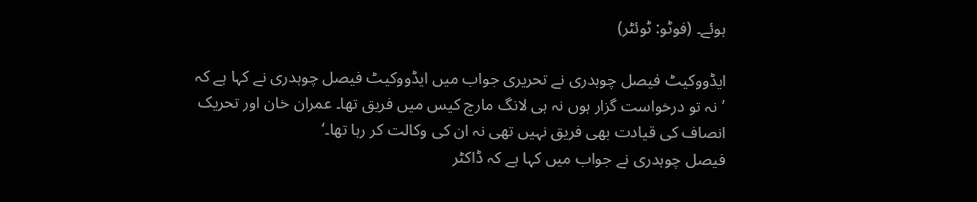ہوئے۔ (فوٹو: ٹوئٹر)

ایڈووکیٹ فیصل چوہدری نے تحریری جواب میں ایڈووکیٹ فیصل چوہدری نے کہا ہے کہ ’نہ تو درخواست گزار ہوں نہ ہی لانگ مارچ کیس میں فریق تھا۔ عمران خان اور تحریک انصاف کی قیادت بھی فریق نہیں تھی نہ ان کی وکالت کر رہا تھا۔‘
فیصل چوہدری نے جواب میں کہا ہے کہ ڈاکٹر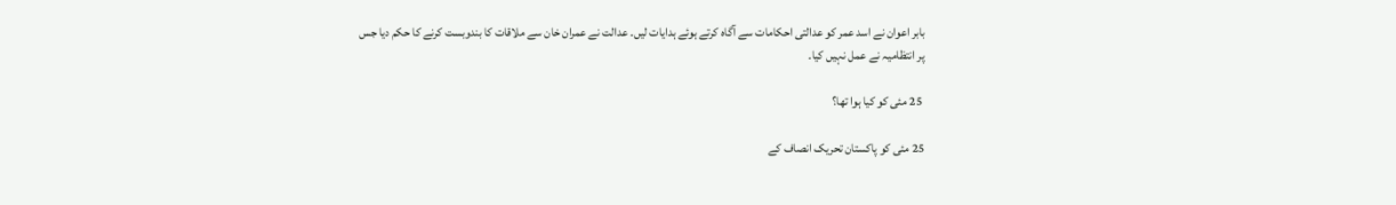بابر اعوان نے اسد عمر کو عدالتی احکامات سے آگاہ کرتے ہوئے ہدایات لیں۔ عدالت نے عمران خان سے ملاقات کا بندوبست کرنے کا حکم دیا جس پر انتظامیہ نے عمل نہیں کیا۔

 25 مئی کو کیا ہوا تھا؟

25 مئی کو پاکستان تحریک انصاف کے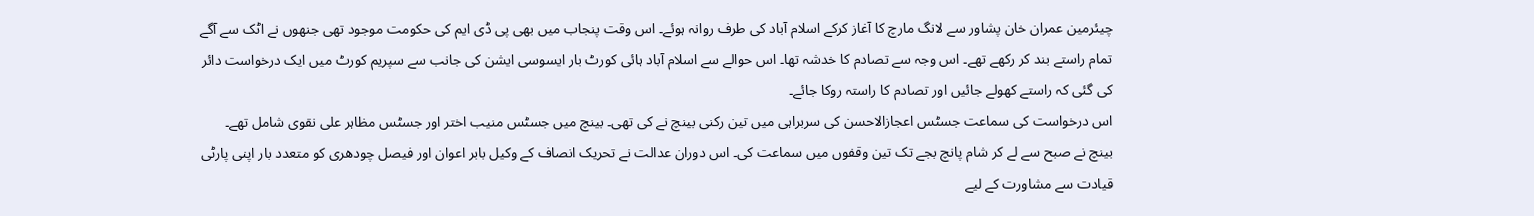چیئرمین عمران خان پشاور سے لانگ مارچ کا آغاز کرکے اسلام آباد کی طرف روانہ ہوئے۔ اس وقت پنجاب میں بھی پی ڈی ایم کی حکومت موجود تھی جنھوں نے اٹک سے آگے تمام راستے بند کر رکھے تھے۔ اس وجہ سے تصادم کا خدشہ تھا۔ اس حوالے سے اسلام آباد ہائی کورٹ بار ایسوسی ایشن کی جانب سے سپریم کورٹ میں ایک درخواست دائر کی گئی کہ راستے کھولے جائیں اور تصادم کا راستہ روکا جائے۔
اس درخواست کی سماعت جسٹس اعجازالاحسن کی سربراہی میں تین رکنی بینچ نے کی تھی۔ بینچ میں جسٹس منیب اختر اور جسٹس مظاہر علی نقوی شامل تھے۔
بینچ نے صبح سے لے کر شام پانچ بجے تک تین وقفوں میں سماعت کی۔ اس دوران عدالت نے تحریک انصاف کے وکیل بابر اعوان اور فیصل چودھری کو متعدد بار اپنی پارٹی قیادت سے مشاورت کے لیے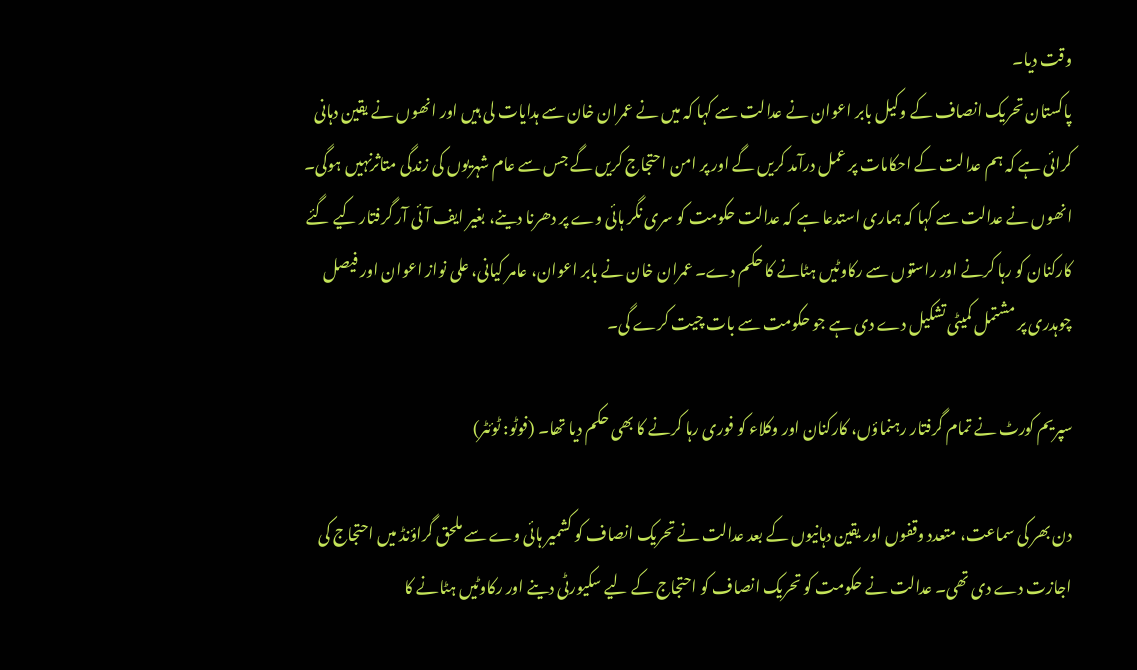وقت دیا۔
پاکستان تحریک انصاف کے وکیل بابر اعوان نے عدالت سے کہا کہ میں نے عمران خان سے ہدایات لی ہیں اور انھوں نے یقین دہانی کرائی ہے کہ ہم عدالت کے احکامات پر عمل درآمد کریں گے اور پر امن احتجاج کریں گے جس سے عام شہریوں کی زندگی متاثرنہیں ہوگی۔
انھوں نے عدالت سے کہا کہ ہماری استدعا ہے کہ عدالت حکومت کو سری نگر ہائی وے پر دھرنا دینے، بغیر ایف آئی آر گرفتار کیے گئے کارکنان کو رہا کرنے اور راستوں سے رکاوٹیں ہٹانے کا حکم دے۔ عمران خان نے بابر اعوان، عامر کیانی، علی نواز اعوان اور فیصل چوہدری پر مشتمل کمیٹی تشکیل دے دی ہے جو حکومت سے بات چیت کرے گی۔

سپریم کورٹ نے تمام گرفتار رہنماؤں، کارکنان اور وکلاء کو فوری رہا کرنے کا بھی حکم دیا تھا۔ (فوٹو: ٹوئٹر)

دن بھر کی سماعت، متعدد وقفوں اور یقین دہانیوں کے بعد عدالت نے تحریک انصاف کو کشمیر ہائی وے سے ملحق گراؤنڈ میں احتجاج کی اجازت دے دی تھی۔ عدالت نے حکومت کو تحریک انصاف کو احتجاج کے لیے سکیورٹی دینے اور رکاوٹیں ہٹانے کا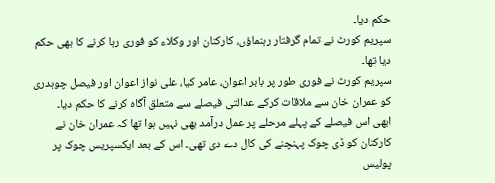حکم دیا۔
سپریم کورٹ نے تمام گرفتار رہنماؤں، کارکنان اور وکلاء کو فوری رہا کرنے کا بھی حکم دیا تھا۔
سپریم کورٹ نے فوری طور پر بابر اعوان، عامر کیا، علی نواز اعوان اور فیصل چوہدری کو عمران خان سے ملاقات کرکے عدالتی فیصلے سے متعلق آگاہ کرنے کا حکم دیا۔
ابھی اس فیصلے کے پہلے مرحلے پر عمل درآمد بھی نہیں ہوا تھا کہ عمران خان نے کارکنان کو ڈی چوک پہنچنے کی کال دے دی تھی۔ اس کے بعد ایکسپریس چوک پر پولیس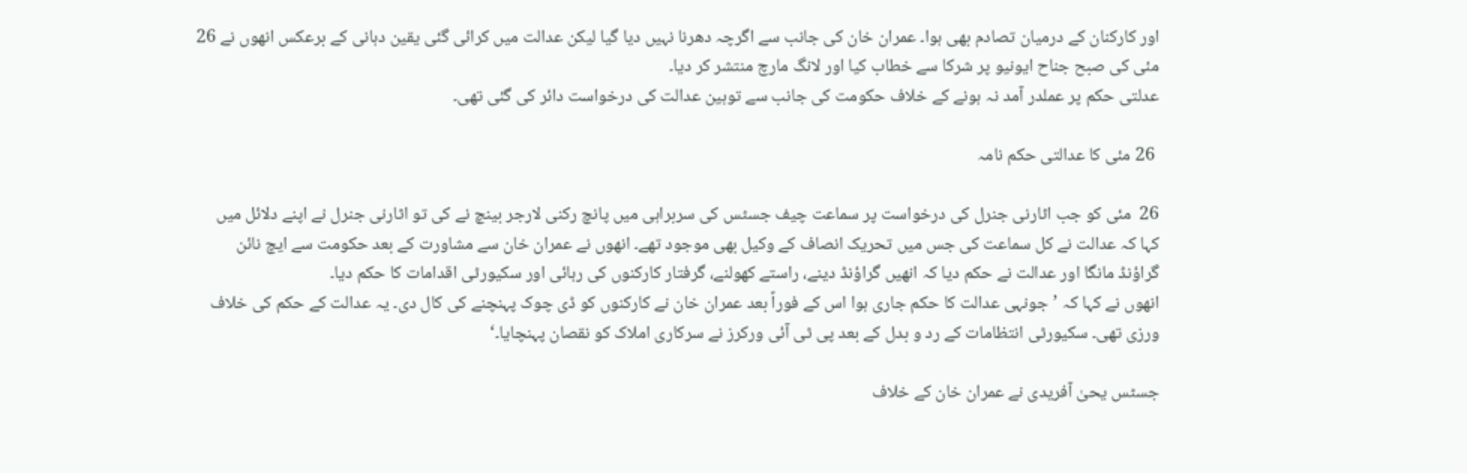اور کارکنان کے درمیان تصادم بھی ہوا۔ عمران خان کی جانب سے اگرچہ دھرنا نہیں دیا گیا لیکن عدالت میں کرائی گئی یقین دہانی کے برعکس انھوں نے 26 مئی کی صبح جناح ایونیو پر شرکا سے خطاب کیا اور لانگ مارچ منتشر کر دیا۔
عدلتی حکم پر عملدر آمد نہ ہونے کے خلاف حکومت کی جانب سے توہین عدالت کی درخواست دائر کی گئی تھی۔

 26 مئی کا عدالتی حکم نامہ

26  مئی کو جب اٹارنی جنرل کی درخواست پر سماعت چیف جسٹس کی سربراہی میں پانچ رکنی لارجر بینچ نے کی تو اٹارنی جنرل نے اپنے دلائل میں کہا کہ عدالت نے کل سماعت کی جس میں تحریک انصاف کے وکیل بھی موجود تھے۔ انھوں نے عمران خان سے مشاورت کے بعد حکومت سے ایچ نائن گراؤنڈ مانگا اور عدالت نے حکم دیا کہ انھیں گراؤنڈ دینے، راستے کھولنے، گرفتار کارکنوں کی رہائی اور سکیورٹی اقدامات کا حکم دیا۔
انھوں نے کہا کہ ’جونہی عدالت کا حکم جاری ہوا اس کے فوراً بعد عمران خان نے کارکنوں کو ڈی چوک پہنچنے کی کال دی۔ یہ عدالت کے حکم کی خلاف ورزی تھی۔ سکیورٹی انتظامات کے رد و بدل کے بعد پی ٹی آئی ورکرز نے سرکاری املاک کو نقصان پہنچایا۔‘

جسٹس یحیٰ آفریدی نے عمران خان کے خلاف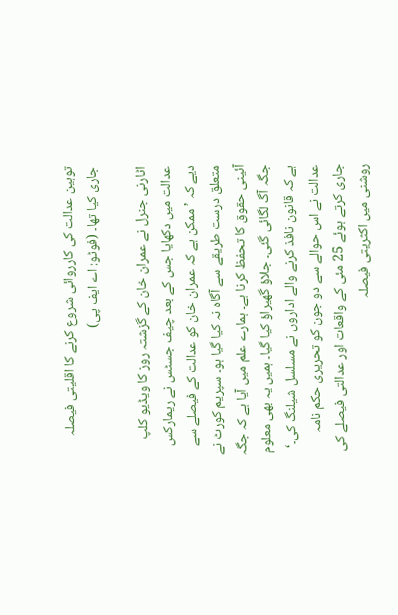توہین عدالت کی کارروائی شروع کرنے کا اقلیتی فیصلہ جاری کیا تھا۔ (فوٹو: اے ایف پی)

اٹارنی جنرل نے عمران خان کے گزشتہ روز کا ویڈیو کلپ عدالت میں دکھایا جس کے بعد چیف جسٹس نے ریمارکس دیے کہ ’ممکن ہے کہ عمران خان کو عدالت کے فیصلے سے متعلق درست طریقے سے آگاہ نہ کیا گیا ہو۔ سپریم کورٹ نے آئینی حقوق کا تحفظ کرنا ہے۔ ہمارے علم میں آیا ہے کہ جگہ جگہ آگ لگائی گئی۔ جلاؤ گھیراؤ کیا گیا۔ ہمیں یہ بھی معلوم ہے کہ قانون نافذ کرنے والے اداروں نے مسلسل شیلنگ کی۔‘
عدالت نے اس حوالے سے دو جون کو تحریری حکم نامہ جاری کرتے ہوئے 25 مئی کے واقعات اور عدالتی فیصلے کی روشنی میں اکثریتی فیصلہ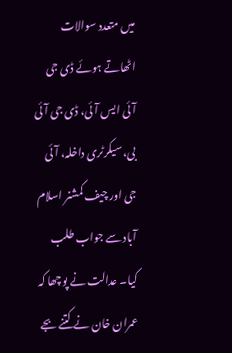میں متعدد سوالات اٹھاتے ہوئے ڈی جی آئی ایس آئی، ڈی جی آئی بی، سیکرٹری داخلہ، آئی جی اور چیف کمشنر اسلام آباد سے جواب طلب کیا۔ عدالت نے پوچھا کہ عمران خان نے کتنے بجے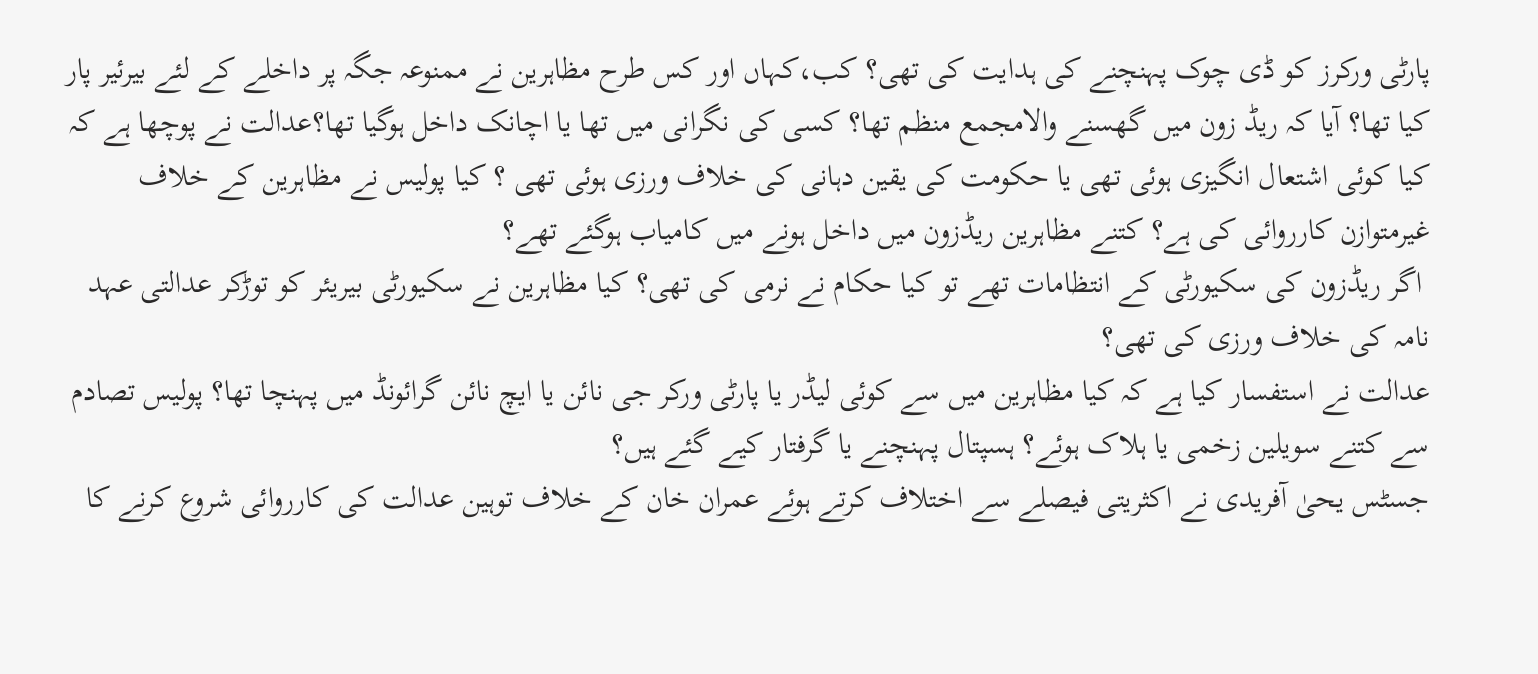پارٹی ورکرز کو ڈی چوک پہنچنے کی ہدایت کی تھی؟ کب،کہاں اور کس طرح مظاہرین نے ممنوعہ جگہ پر داخلے کے لئے بیرئیر پار کیا تھا؟ آیا کہ ریڈ زون میں گھسنے والامجمع منظم تھا؟ کسی کی نگرانی میں تھا یا اچانک داخل ہوگیا تھا؟عدالت نے پوچھا ہے کہ کیا کوئی اشتعال انگیزی ہوئی تھی یا حکومت کی یقین دہانی کی خلاف ورزی ہوئی تھی ؟ کیا پولیس نے مظاہرین کے خلاف غیرمتوازن کارروائی کی ہے؟ کتنے مظاہرین ریڈزون میں داخل ہونے میں کامیاب ہوگئے تھے؟
 اگر ریڈزون کی سکیورٹی کے انتظامات تھے تو کیا حکام نے نرمی کی تھی؟ کیا مظاہرین نے سکیورٹی بیریئر کو توڑکر عدالتی عہد نامہ کی خلاف ورزی کی تھی؟
عدالت نے استفسار کیا ہے کہ کیا مظاہرین میں سے کوئی لیڈر یا پارٹی ورکر جی نائن یا ایچ نائن گرائونڈ میں پہنچا تھا؟ پولیس تصادم سے کتنے سویلین زخمی یا ہلاک ہوئے؟ ہسپتال پہنچنے یا گرفتار کیے گئے ہیں؟
جسٹس یحیٰ آفریدی نے اکثریتی فیصلے سے اختلاف کرتے ہوئے عمران خان کے خلاف توہین عدالت کی کارروائی شروع کرنے کا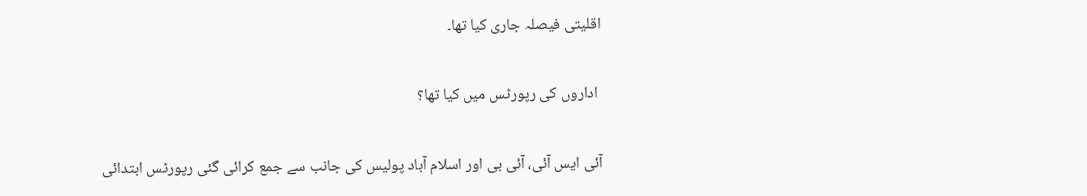اقلیتی فیصلہ جاری کیا تھا۔

 اداروں کی رپورٹس میں کیا تھا؟

آئی ایس آئی، آئی بی اور اسلام آباد پولیس کی جانب سے جمع کرائی گئی رپورٹس ابتدائی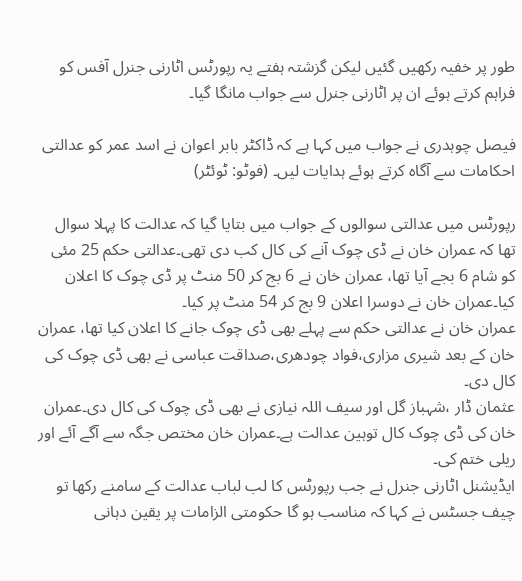طور پر خفیہ رکھیں گئیں لیکن گزشتہ ہفتے یہ رپورٹس اٹارنی جنرل آفس کو فراہم کرتے ہوئے ان پر اٹارنی جنرل سے جواب مانگا گیا۔

فیصل چوہدری نے جواب میں کہا ہے کہ ڈاکٹر بابر اعوان نے اسد عمر کو عدالتی احکامات سے آگاہ کرتے ہوئے ہدایات لیں۔ (فوٹو: ٹوئٹر)

رپورٹس میں عدالتی سوالوں کے جواب میں بتایا گیا کہ عدالت کا پہلا سوال تھا کہ عمران خان نے ڈی چوک آنے کی کال کب دی تھی۔عدالتی حکم 25 مئی کو شام 6 بجے آیا تھا، عمران خان نے 6 بج کر 50 منٹ پر ڈی چوک کا اعلان کیا۔عمران خان نے دوسرا اعلان 9 بج کر 54 منٹ پر کیا۔
عمران خان نے عدالتی حکم سے پہلے بھی ڈی چوک جانے کا اعلان کیا تھا، عمران خان کے بعد شیری مزاری،فواد چودھری،صداقت عباسی نے بھی ڈی چوک کی کال دی۔
عثمان ڈار ،شہباز گل اور سیف اللہ نیازی نے بھی ڈی چوک کی کال دی۔عمران خان کی ڈی چوک کال توہین عدالت ہے۔عمران خان مختص جگہ سے آگے آئے اور ریلی ختم کی۔
ایڈیشنل اٹارنی جنرل نے جب رپورٹس کا لب لباب عدالت کے سامنے رکھا تو چیف جسٹس نے کہا کہ مناسب ہو گا حکومتی الزامات پر یقین دہانی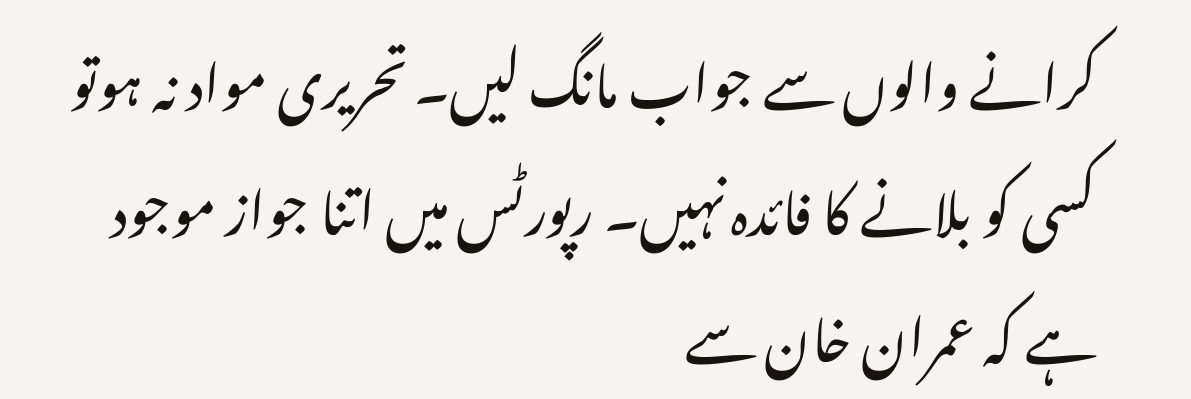کرانے والوں سے جواب مانگ لیں۔ تحریری مواد نہ ہوتو کسی کو بلانے کا فائدہ نہیں۔ رپورٹس میں اتنا جواز موجود ہے کہ عمران خان سے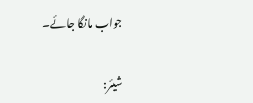جواب مانگا جائے۔

شیئر: